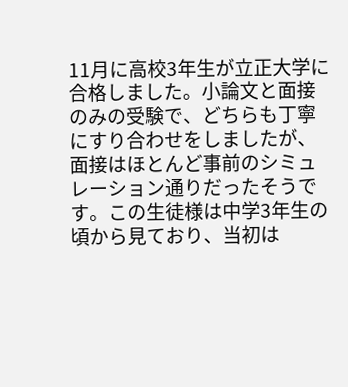11月に高校3年生が立正大学に合格しました。小論文と面接のみの受験で、どちらも丁寧にすり合わせをしましたが、面接はほとんど事前のシミュレーション通りだったそうです。この生徒様は中学3年生の頃から見ており、当初は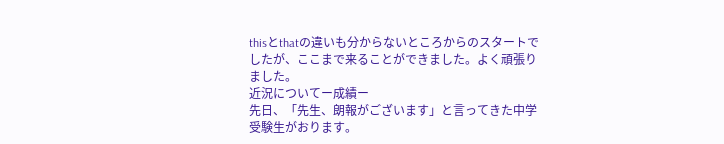thisとthatの違いも分からないところからのスタートでしたが、ここまで来ることができました。よく頑張りました。
近況についてー成績ー
先日、「先生、朗報がございます」と言ってきた中学受験生がおります。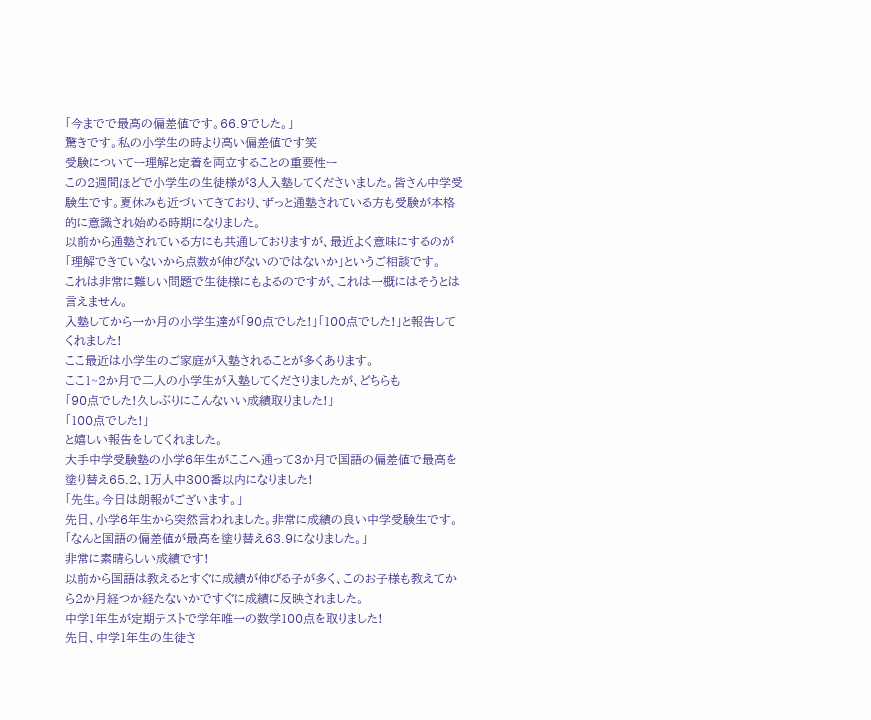「今までで最高の偏差値です。66.9でした。」
驚きです。私の小学生の時より高い偏差値です笑
受験についてー理解と定着を両立することの重要性ー
この2週間ほどで小学生の生徒様が3人入塾してくださいました。皆さん中学受験生です。夏休みも近づいてきており、ずっと通塾されている方も受験が本格的に意識され始める時期になりました。
以前から通塾されている方にも共通しておりますが、最近よく意味にするのが「理解できていないから点数が伸びないのではないか」というご相談です。
これは非常に難しい問題で生徒様にもよるのですが、これは一概にはそうとは言えません。
入塾してから一か月の小学生達が「90点でした!」「100点でした!」と報告してくれました!
ここ最近は小学生のご家庭が入塾されることが多くあります。
ここ1~2か月で二人の小学生が入塾してくださりましたが、どちらも
「90点でした!久しぶりにこんないい成績取りました!」
「100点でした!」
と嬉しい報告をしてくれました。
大手中学受験塾の小学6年生がここへ通って3か月で国語の偏差値で最高を塗り替え65.2、1万人中300番以内になりました!
「先生。今日は朗報がございます。」
先日、小学6年生から突然言われました。非常に成績の良い中学受験生です。
「なんと国語の偏差値が最高を塗り替え63.9になりました。」
非常に素晴らしい成績です!
以前から国語は教えるとすぐに成績が伸びる子が多く、このお子様も教えてから2か月経つか経たないかですぐに成績に反映されました。
中学1年生が定期テストで学年唯一の数学100点を取りました!
先日、中学1年生の生徒さ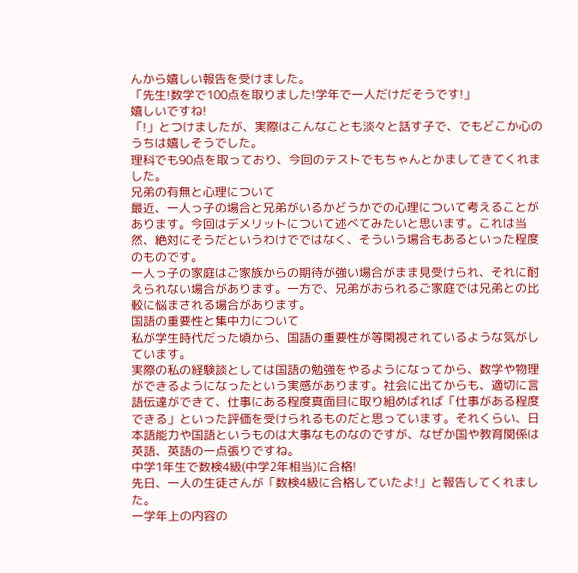んから嬉しい報告を受けました。
「先生!数学で100点を取りました!学年で一人だけだそうです!」
嬉しいですね!
「!」とつけましたが、実際はこんなことも淡々と話す子で、でもどこか心のうちは嬉しそうでした。
理科でも90点を取っており、今回のテストでもちゃんとかましてきてくれました。
兄弟の有無と心理について
最近、一人っ子の場合と兄弟がいるかどうかでの心理について考えることがあります。今回はデメリットについて述べてみたいと思います。これは当然、絶対にそうだというわけでではなく、そういう場合もあるといった程度のものです。
一人っ子の家庭はご家族からの期待が強い場合がまま見受けられ、それに耐えられない場合があります。一方で、兄弟がおられるご家庭では兄弟との比較に悩まされる場合があります。
国語の重要性と集中力について
私が学生時代だった頃から、国語の重要性が等閑視されているような気がしています。
実際の私の経験談としては国語の勉強をやるようになってから、数学や物理ができるようになったという実感があります。社会に出てからも、適切に言語伝達ができて、仕事にある程度真面目に取り組めばれば「仕事がある程度できる」といった評価を受けられるものだと思っています。それくらい、日本語能力や国語というものは大事なものなのですが、なぜか国や教育関係は英語、英語の一点張りですね。
中学1年生で数検4級(中学2年相当)に合格!
先日、一人の生徒さんが「数検4級に合格していたよ!」と報告してくれました。
一学年上の内容の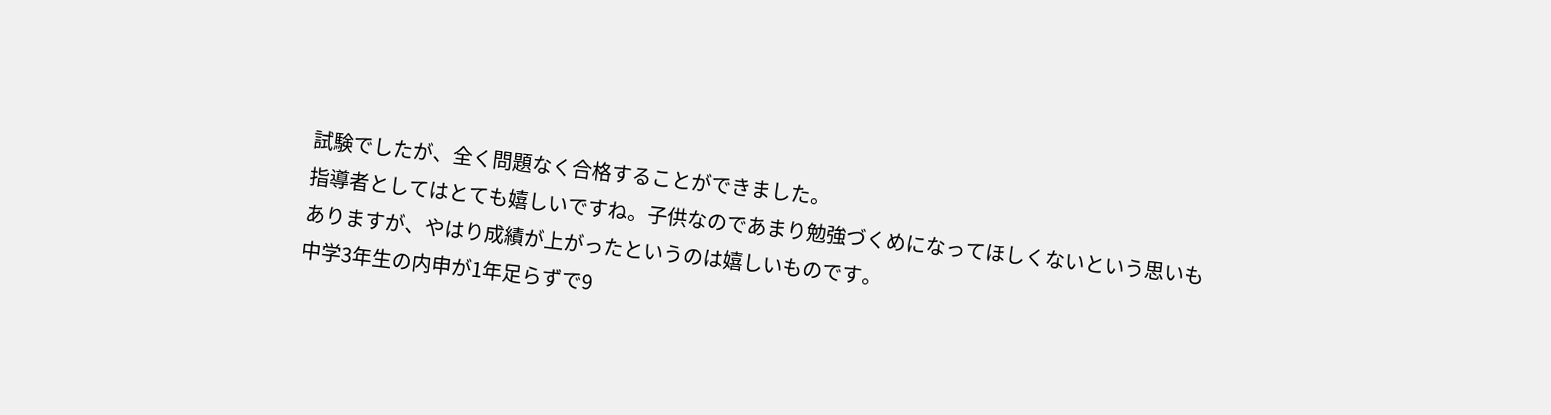試験でしたが、全く問題なく合格することができました。
指導者としてはとても嬉しいですね。子供なのであまり勉強づくめになってほしくないという思いもありますが、やはり成績が上がったというのは嬉しいものです。
中学3年生の内申が1年足らずで9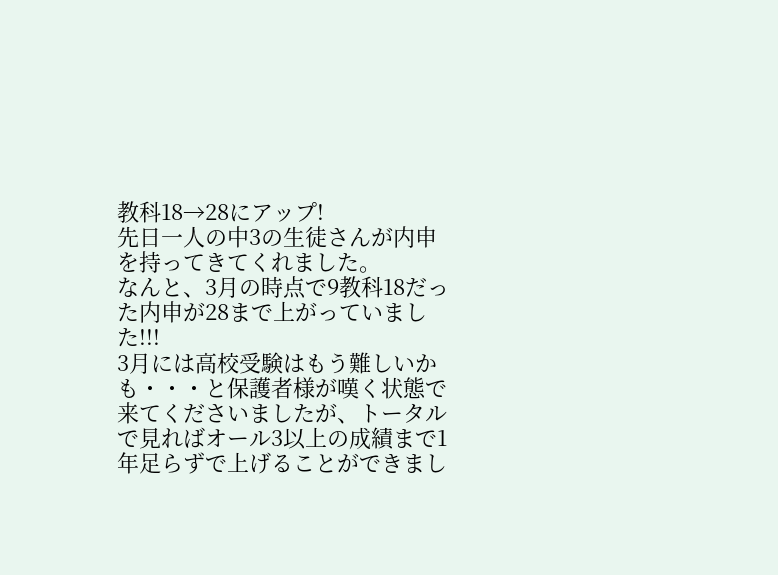教科18→28にアップ!
先日一人の中3の生徒さんが内申を持ってきてくれました。
なんと、3月の時点で9教科18だった内申が28まで上がっていました!!!
3月には高校受験はもう難しいかも・・・と保護者様が嘆く状態で来てくださいましたが、トータルで見ればオール3以上の成績まで1年足らずで上げることができまし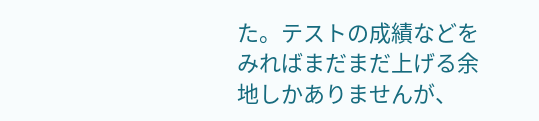た。テストの成績などをみればまだまだ上げる余地しかありませんが、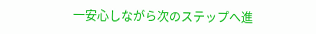一安心しながら次のステップへ進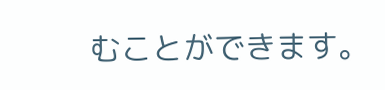むことができます。